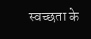स्वच्छता के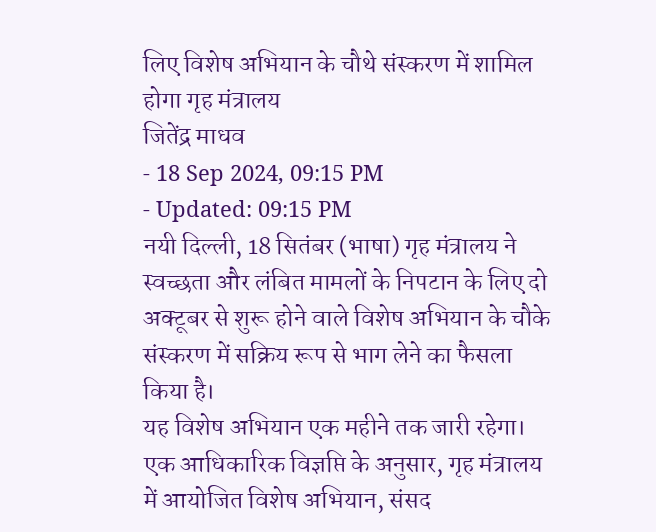लिए विशेष अभियान के चौथे संस्करण में शामिल होगा गृह मंत्रालय
जितेंद्र माधव
- 18 Sep 2024, 09:15 PM
- Updated: 09:15 PM
नयी दिल्ली, 18 सितंबर (भाषा) गृह मंत्रालय ने स्वच्छता और लंबित मामलों के निपटान के लिए दो अक्टूबर से शुरू होने वाले विशेष अभियान के चौके संस्करण में सक्रिय रूप से भाग लेने का फैसला किया है।
यह विशेष अभियान एक महीने तक जारी रहेगा।
एक आधिकारिक विज्ञप्ति के अनुसार, गृह मंत्रालय में आयोजित विशेष अभियान, संसद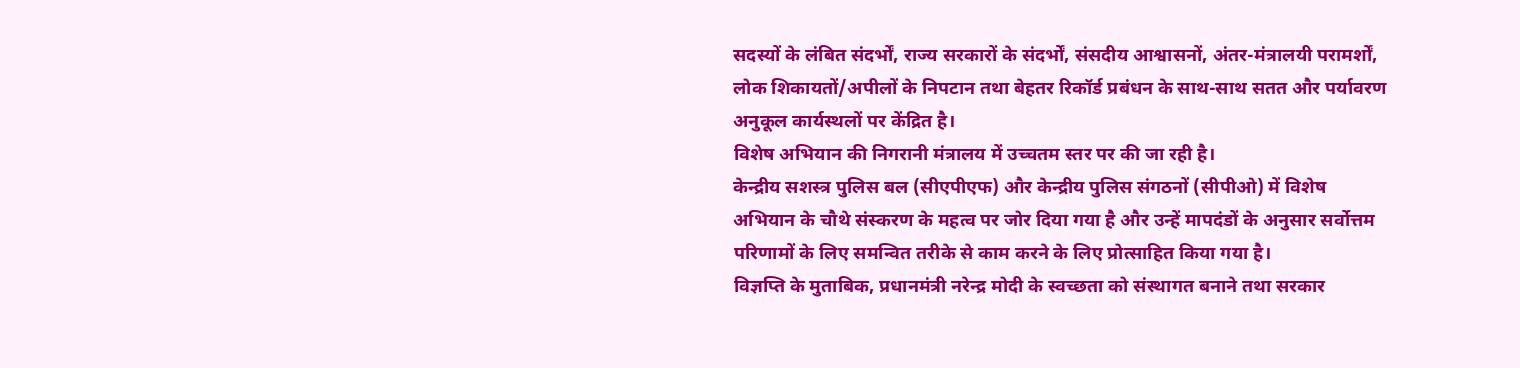सदस्यों के लंबित संदर्भों, राज्य सरकारों के संदर्भों, संसदीय आश्वासनों, अंतर-मंत्रालयी परामर्शों, लोक शिकायतों/अपीलों के निपटान तथा बेहतर रिकॉर्ड प्रबंधन के साथ-साथ सतत और पर्यावरण अनुकूल कार्यस्थलों पर केंद्रित है।
विशेष अभियान की निगरानी मंत्रालय में उच्चतम स्तर पर की जा रही है।
केन्द्रीय सशस्त्र पुलिस बल (सीएपीएफ) और केन्द्रीय पुलिस संगठनों (सीपीओ) में विशेष अभियान के चौथे संस्करण के महत्व पर जोर दिया गया है और उन्हें मापदंडों के अनुसार सर्वोत्तम परिणामों के लिए समन्वित तरीके से काम करने के लिए प्रोत्साहित किया गया है।
विज्ञप्ति के मुताबिक, प्रधानमंत्री नरेन्द्र मोदी के स्वच्छता को संस्थागत बनाने तथा सरकार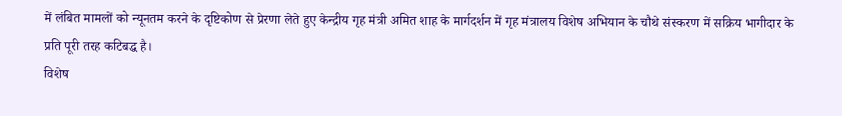में लंबित मामलों को न्यूनतम करने के दृष्टिकोण से प्रेरणा लेते हुए केन्द्रीय गृह मंत्री अमित शाह के मार्गदर्शन में गृह मंत्रालय विशेष अभियान के चौथे संस्करण में सक्रिय भागीदार के प्रति पूरी तरह कटिबद्ध है।
विशेष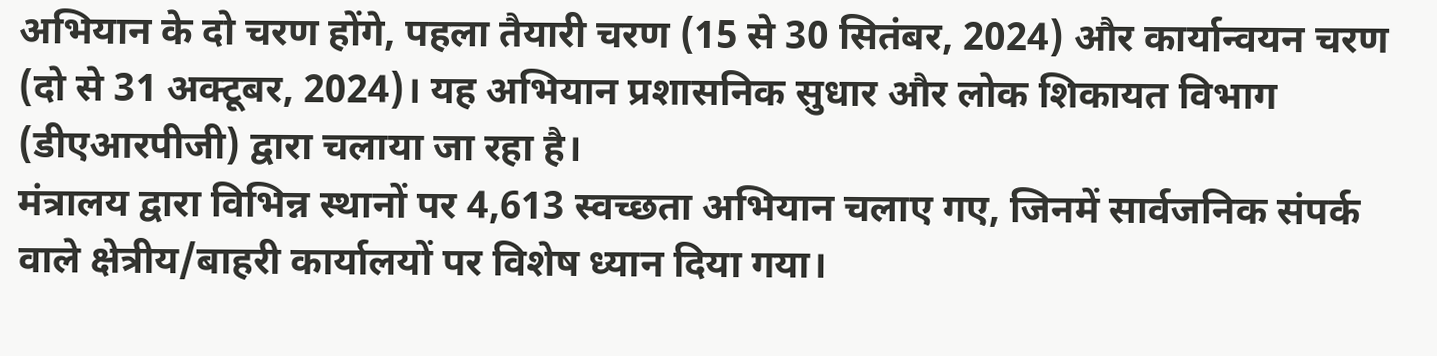अभियान के दो चरण होंगे, पहला तैयारी चरण (15 से 30 सितंबर, 2024) और कार्यान्वयन चरण (दो से 31 अक्टूबर, 2024)। यह अभियान प्रशासनिक सुधार और लोक शिकायत विभाग (डीएआरपीजी) द्वारा चलाया जा रहा है।
मंत्रालय द्वारा विभिन्न स्थानों पर 4,613 स्वच्छता अभियान चलाए गए, जिनमें सार्वजनिक संपर्क वाले क्षेत्रीय/बाहरी कार्यालयों पर विशेष ध्यान दिया गया।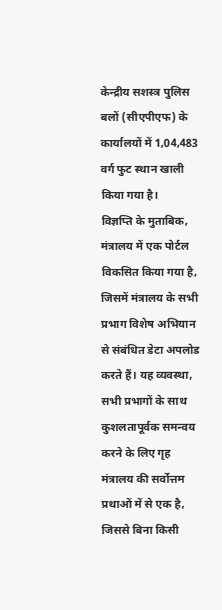केन्द्रीय सशस्त्र पुलिस बलों (सीएपीएफ) के कार्यालयों में 1,04,483 वर्ग फुट स्थान खाली किया गया है।
विज्ञप्ति के मुताबिक, मंत्रालय में एक पोर्टल विकसित किया गया है, जिसमें मंत्रालय के सभी प्रभाग विशेष अभियान से संबंधित डेटा अपलोड करते हैं। यह व्यवस्था, सभी प्रभागों के साथ कुशलतापूर्वक समन्वय करने के लिए गृह मंत्रालय की सर्वोत्तम प्रथाओं में से एक है, जिससे बिना किसी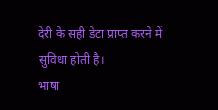देरी के सही डेटा प्राप्त करने में सुविधा होती है।
भाषा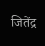जितेंद्र